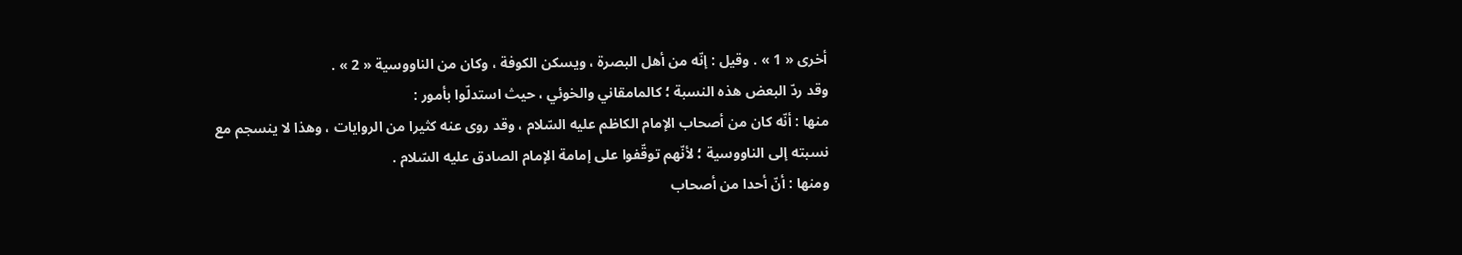أخرى « 1 » . وقيل : إنّه من أهل البصرة ، ويسكن الكوفة ، وكان من الناووسية « 2 » .
وقد ردّ البعض هذه النسبة ؛ كالمامقاني والخوئي ، حيث استدلّوا بأمور :
منها : أنّه كان من أصحاب الإمام الكاظم عليه السّلام ، وقد روى عنه كثيرا من الروايات ، وهذا لا ينسجم مع نسبته إلى الناووسية ؛ لأنّهم توقّفوا على إمامة الإمام الصادق عليه السّلام .
ومنها : أنّ أحدا من أصحاب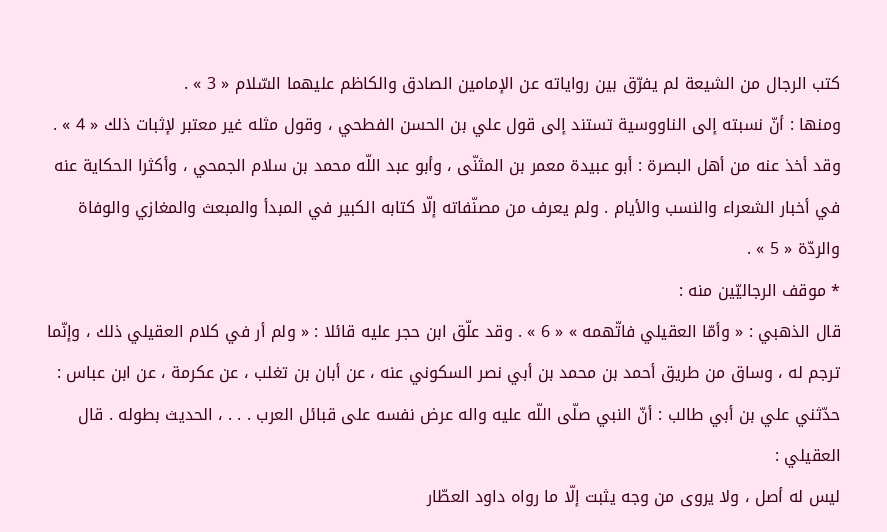كتب الرجال من الشيعة لم يفرّق بين رواياته عن الإمامين الصادق والكاظم عليهما السّلام « 3 » .
ومنها : أنّ نسبته إلى الناووسية تستند إلى قول علي بن الحسن الفطحي ، وقول مثله غير معتبر لإثبات ذلك « 4 » .
وقد أخذ عنه من أهل البصرة : أبو عبيدة معمر بن المثنّى ، وأبو عبد اللّه محمد بن سلام الجمحي ، وأكثرا الحكاية عنه في أخبار الشعراء والنسب والأيام . ولم يعرف من مصنّفاته إلّا كتابه الكبير في المبدأ والمبعث والمغازي والوفاة والردّة « 5 » .
* موقف الرجاليّين منه :
قال الذهبي : « وأمّا العقيلي فاتّهمه » « 6 » . وقد علّق ابن حجر عليه قائلا : « ولم أر في كلام العقيلي ذلك ، وإنّما ترجم له ، وساق من طريق أحمد بن محمد بن أبي نصر السكوني عنه ، عن أبان بن تغلب ، عن عكرمة ، عن ابن عباس : حدّثني علي بن أبي طالب : أنّ النبي صلّى اللّه عليه واله عرض نفسه على قبائل العرب . . . ، الحديث بطوله . قال العقيلي :
ليس له أصل ، ولا يروى من وجه يثبت إلّا ما رواه داود العطّار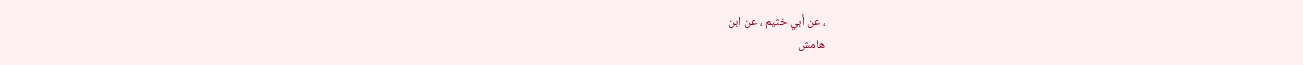، عن أبي خثيم ، عن ابن
هامش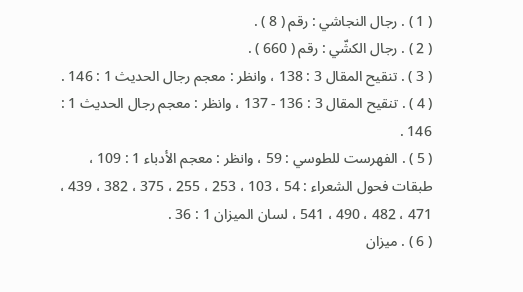( 1 ) . رجال النجاشي : رقم ( 8 ) .
( 2 ) . رجال الكشّي : رقم ( 660 ) .
( 3 ) . تنقيح المقال 3 : 138 ، وانظر : معجم رجال الحديث 1 : 146 .
( 4 ) . تنقيح المقال 3 : 136 - 137 ، وانظر : معجم رجال الحديث 1 : 146 .
( 5 ) . الفهرست للطوسي : 59 ، وانظر : معجم الأدباء 1 : 109 ، طبقات فحول الشعراء : 54 ، 103 ، 253 ، 255 ، 375 ، 382 ، 439 ، 471 ، 482 ، 490 ، 541 ، لسان الميزان 1 : 36 .
( 6 ) . ميزان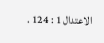الاعتدال 1 : 124 .